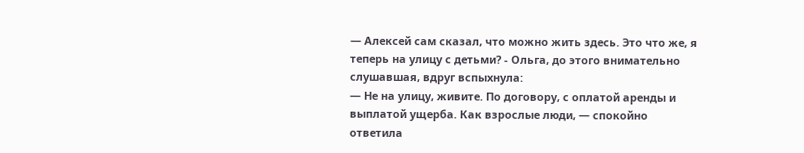— Алексей сам сказал, что можно жить здесь. Это что же, я теперь на улицу с детьми? - Ольга, до этого внимательно слушавшая, вдруг вспыхнула:
— Не на улицу, живите. По договору, с оплатой аренды и выплатой ущерба. Как взрослые люди, — спокойно ответила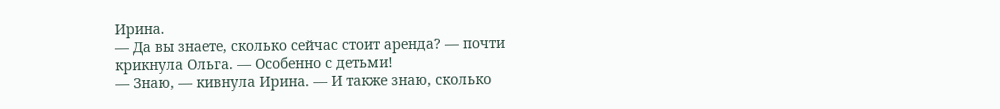Ирина.
— Да вы знаете, сколько сейчас стоит аренда? — почти крикнула Ольга. — Особенно с детьми!
— Знаю, — кивнула Ирина. — И также знаю, сколько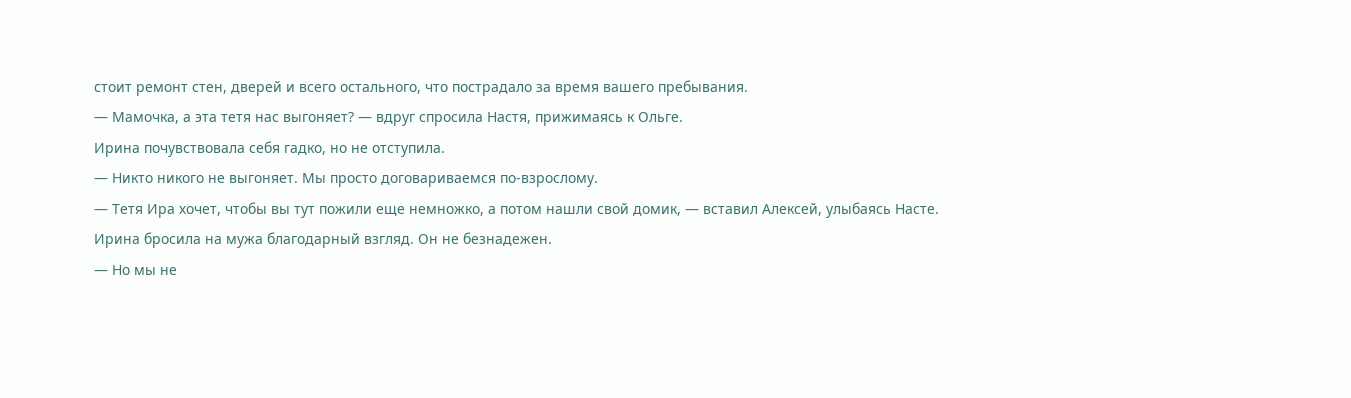стоит ремонт стен, дверей и всего остального, что пострадало за время вашего пребывания.
— Мамочка, а эта тетя нас выгоняет? — вдруг спросила Настя, прижимаясь к Ольге.
Ирина почувствовала себя гадко, но не отступила.
— Никто никого не выгоняет. Мы просто договариваемся по-взрослому.
— Тетя Ира хочет, чтобы вы тут пожили еще немножко, а потом нашли свой домик, — вставил Алексей, улыбаясь Насте.
Ирина бросила на мужа благодарный взгляд. Он не безнадежен.
— Но мы не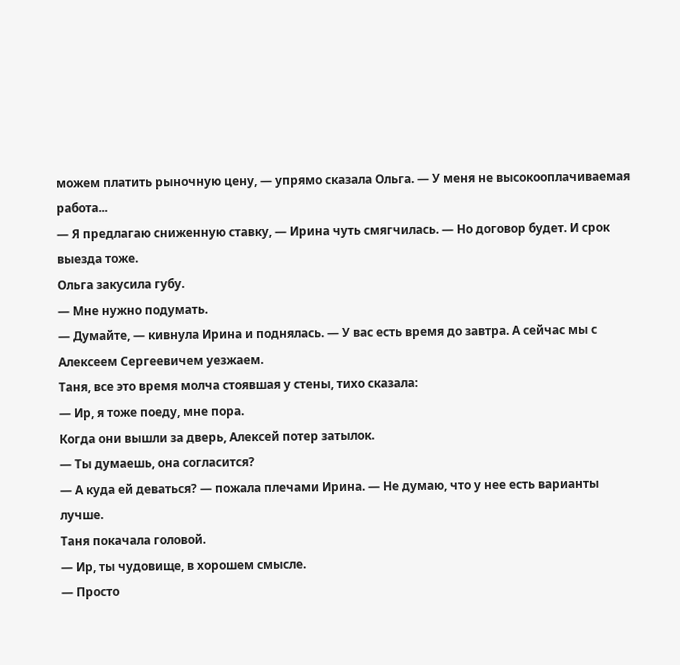можем платить рыночную цену, — упрямо сказала Ольга. — У меня не высокооплачиваемая работа...
— Я предлагаю сниженную ставку, — Ирина чуть смягчилась. — Но договор будет. И срок выезда тоже.
Ольга закусила губу.
— Мне нужно подумать.
— Думайте, — кивнула Ирина и поднялась. — У вас есть время до завтра. А сейчас мы с Алексеем Сергеевичем уезжаем.
Таня, все это время молча стоявшая у стены, тихо сказала:
— Ир, я тоже поеду, мне пора.
Когда они вышли за дверь, Алексей потер затылок.
— Ты думаешь, она согласится?
— А куда ей деваться? — пожала плечами Ирина. — Не думаю, что у нее есть варианты лучше.
Таня покачала головой.
— Ир, ты чудовище, в хорошем смысле.
— Просто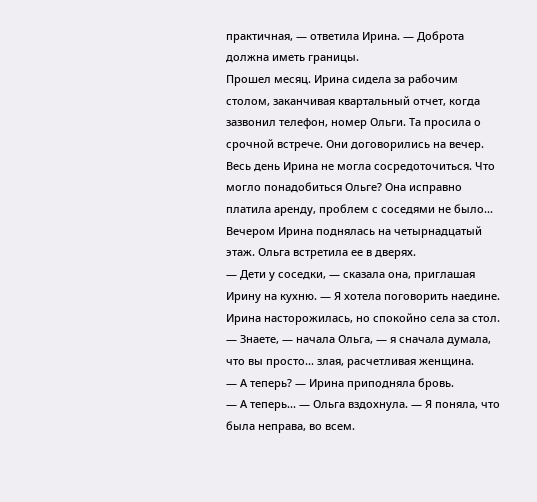практичная, — ответила Ирина. — Доброта должна иметь границы.
Прошел месяц. Ирина сидела за рабочим столом, заканчивая квартальный отчет, когда зазвонил телефон, номер Ольги. Та просила о срочной встрече. Они договорились на вечер.
Весь день Ирина не могла сосредоточиться. Что могло понадобиться Ольге? Она исправно платила аренду, проблем с соседями не было...
Вечером Ирина поднялась на четырнадцатый этаж. Ольга встретила ее в дверях.
— Дети у соседки, — сказала она, приглашая Ирину на кухню. — Я хотела поговорить наедине.
Ирина насторожилась, но спокойно села за стол.
— Знаете, — начала Ольга, — я сначала думала, что вы просто... злая, расчетливая женщина.
— А теперь? — Ирина приподняла бровь.
— А теперь... — Ольга вздохнула. — Я поняла, что была неправа, во всем.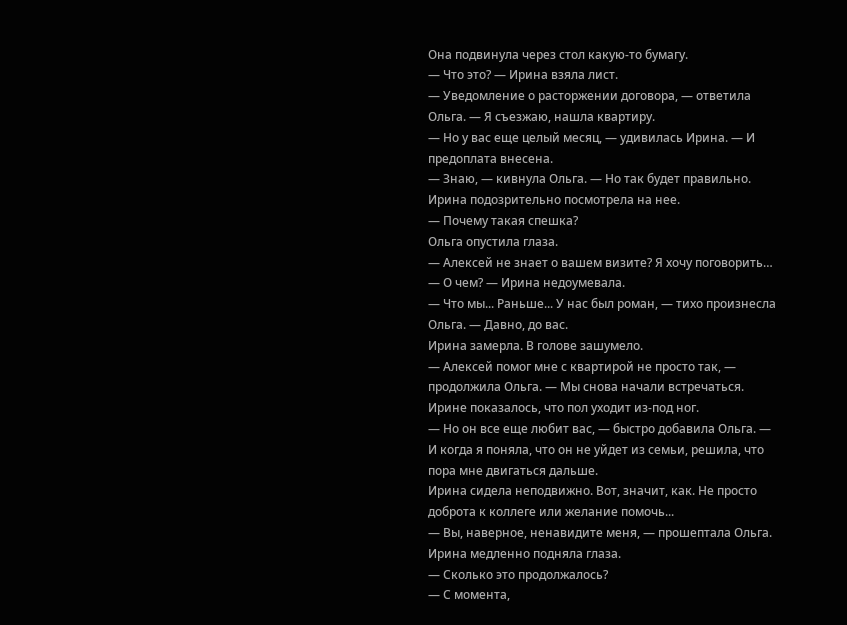Она подвинула через стол какую-то бумагу.
— Что это? — Ирина взяла лист.
— Уведомление о расторжении договора, — ответила Ольга. — Я съезжаю, нашла квартиру.
— Но у вас еще целый месяц, — удивилась Ирина. — И предоплата внесена.
— Знаю, — кивнула Ольга. — Но так будет правильно.
Ирина подозрительно посмотрела на нее.
— Почему такая спешка?
Ольга опустила глаза.
— Алексей не знает о вашем визите? Я хочу поговорить…
— О чем? — Ирина недоумевала.
— Что мы... Раньше... У нас был роман, — тихо произнесла Ольга. — Давно, до вас.
Ирина замерла. В голове зашумело.
— Алексей помог мне с квартирой не просто так, — продолжила Ольга. — Мы снова начали встречаться.
Ирине показалось, что пол уходит из-под ног.
— Но он все еще любит вас, — быстро добавила Ольга. — И когда я поняла, что он не уйдет из семьи, решила, что пора мне двигаться дальше.
Ирина сидела неподвижно. Вот, значит, как. Не просто доброта к коллеге или желание помочь...
— Вы, наверное, ненавидите меня, — прошептала Ольга.
Ирина медленно подняла глаза.
— Сколько это продолжалось?
— С момента,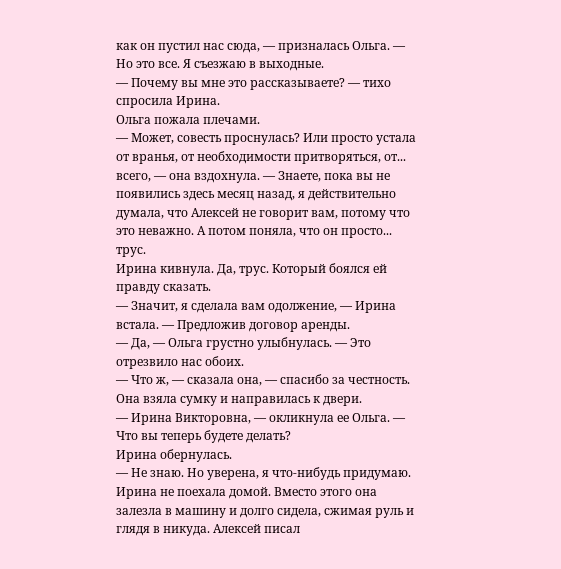как он пустил нас сюда, — призналась Ольга. — Но это все. Я съезжаю в выходные.
— Почему вы мне это рассказываете? — тихо спросила Ирина.
Ольга пожала плечами.
— Может, совесть проснулась? Или просто устала от вранья, от необходимости притворяться, от... всего, — она вздохнула. — Знаете, пока вы не появились здесь месяц назад, я действительно думала, что Алексей не говорит вам, потому что это неважно. А потом поняла, что он просто... трус.
Ирина кивнула. Да, трус. Который боялся ей правду сказать.
— Значит, я сделала вам одолжение, — Ирина встала. — Предложив договор аренды.
— Да, — Ольга грустно улыбнулась. — Это отрезвило нас обоих.
— Что ж, — сказала она, — спасибо за честность.
Она взяла сумку и направилась к двери.
— Ирина Викторовна, — окликнула ее Ольга. — Что вы теперь будете делать?
Ирина обернулась.
— Не знаю. Но уверена, я что-нибудь придумаю.
Ирина не поехала домой. Вместо этого она залезла в машину и долго сидела, сжимая руль и глядя в никуда. Алексей писал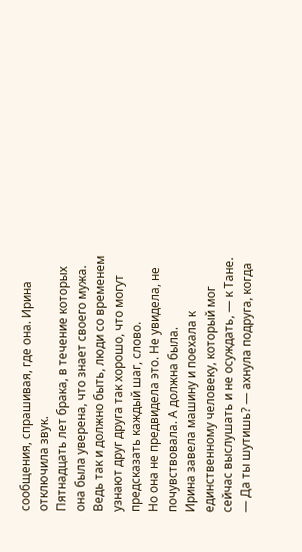сообщения, спрашивая, где она. Ирина отключила звук.
Пятнадцать лет брака, в течение которых она была уверена, что знает своего мужа. Ведь так и должно быть, люди со временем узнают друг друга так хорошо, что могут предсказать каждый шаг, слово.
Но она не предвидела это. Не увидела, не почувствовала. А должна была.
Ирина завела машину и поехала к единственному человеку, который мог сейчас выслушать и не осуждать, — к Тане.
— Да ты шутишь? — ахнула подруга, когда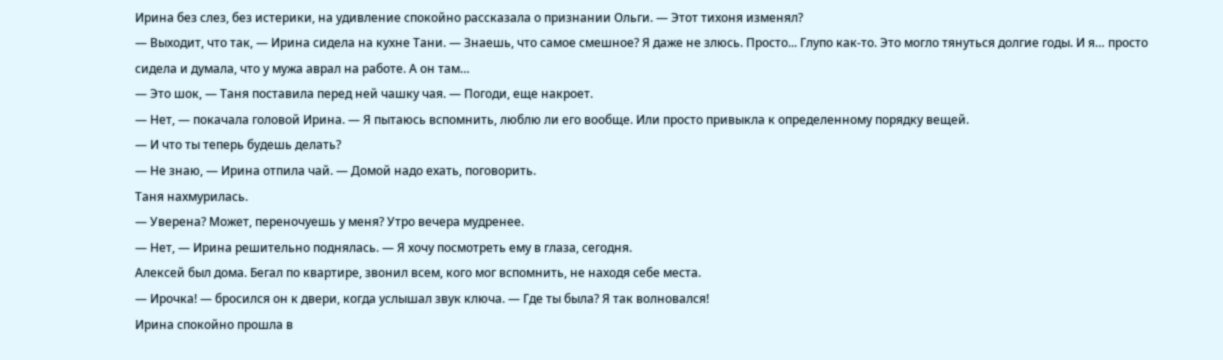Ирина без слез, без истерики, на удивление спокойно рассказала о признании Ольги. — Этот тихоня изменял?
— Выходит, что так, — Ирина сидела на кухне Тани. — Знаешь, что самое смешное? Я даже не злюсь. Просто... Глупо как-то. Это могло тянуться долгие годы. И я… просто сидела и думала, что у мужа аврал на работе. А он там…
— Это шок, — Таня поставила перед ней чашку чая. — Погоди, еще накроет.
— Нет, — покачала головой Ирина. — Я пытаюсь вспомнить, люблю ли его вообще. Или просто привыкла к определенному порядку вещей.
— И что ты теперь будешь делать?
— Не знаю, — Ирина отпила чай. — Домой надо ехать, поговорить.
Таня нахмурилась.
— Уверена? Может, переночуешь у меня? Утро вечера мудренее.
— Нет, — Ирина решительно поднялась. — Я хочу посмотреть ему в глаза, сегодня.
Алексей был дома. Бегал по квартире, звонил всем, кого мог вспомнить, не находя себе места.
— Ирочка! — бросился он к двери, когда услышал звук ключа. — Где ты была? Я так волновался!
Ирина спокойно прошла в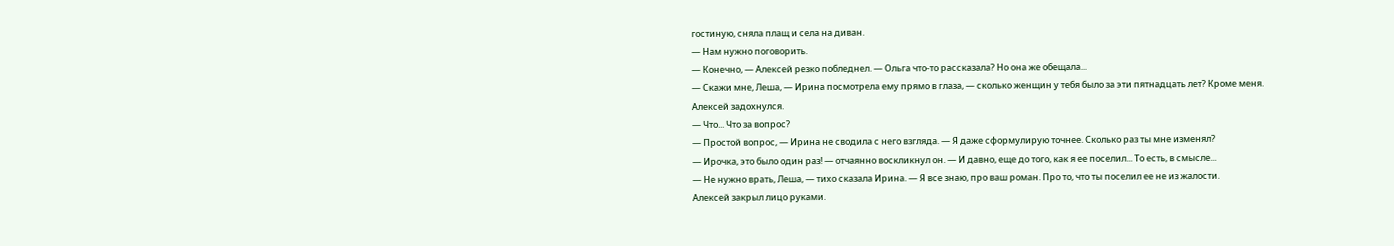гостиную, сняла плащ и села на диван.
— Нам нужно поговорить.
— Конечно, — Алексей резко побледнел. — Ольга что-то рассказала? Но она же обещала...
— Скажи мне, Леша, — Ирина посмотрела ему прямо в глаза, — сколько женщин у тебя было за эти пятнадцать лет? Кроме меня.
Алексей задохнулся.
— Что... Что за вопрос?
— Простой вопрос, — Ирина не сводила с него взгляда. — Я даже сформулирую точнее. Сколько раз ты мне изменял?
— Ирочка, это было один раз! — отчаянно воскликнул он. — И давно, еще до того, как я ее поселил... То есть, в смысле...
— Не нужно врать, Леша, — тихо сказала Ирина. — Я все знаю, про ваш роман. Про то, что ты поселил ее не из жалости.
Алексей закрыл лицо руками.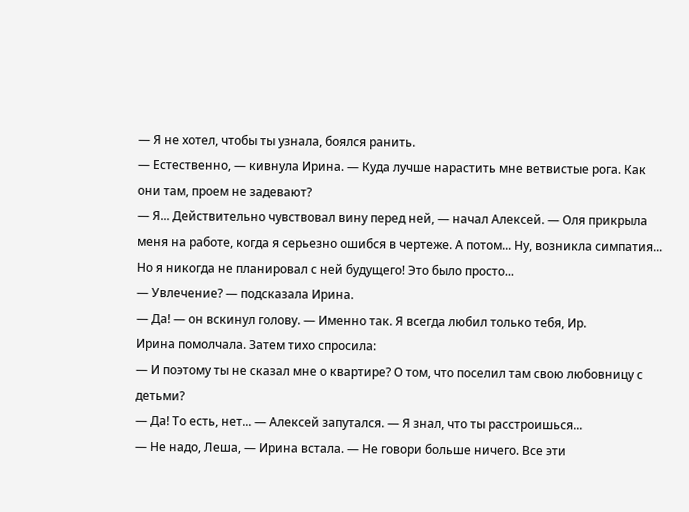— Я не хотел, чтобы ты узнала, боялся ранить.
— Естественно, — кивнула Ирина. — Куда лучше нарастить мне ветвистые рога. Как они там, проем не задевают?
— Я... Действительно чувствовал вину перед ней, — начал Алексей. — Оля прикрыла меня на работе, когда я серьезно ошибся в чертеже. А потом... Ну, возникла симпатия... Но я никогда не планировал с ней будущего! Это было просто...
— Увлечение? — подсказала Ирина.
— Да! — он вскинул голову. — Именно так. Я всегда любил только тебя, Ир.
Ирина помолчала. Затем тихо спросила:
— И поэтому ты не сказал мне о квартире? О том, что поселил там свою любовницу с детьми?
— Да! То есть, нет... — Алексей запутался. — Я знал, что ты расстроишься...
— Не надо, Леша, — Ирина встала. — Не говори больше ничего. Все эти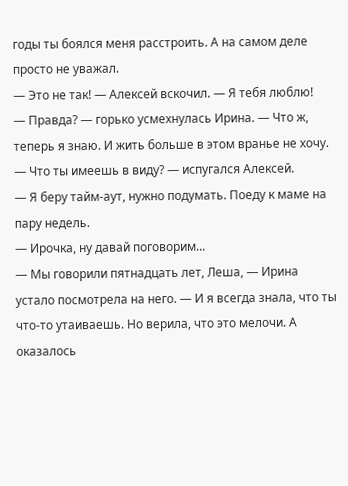годы ты боялся меня расстроить. А на самом деле просто не уважал.
— Это не так! — Алексей вскочил. — Я тебя люблю!
— Правда? — горько усмехнулась Ирина. — Что ж, теперь я знаю. И жить больше в этом вранье не хочу.
— Что ты имеешь в виду? — испугался Алексей.
— Я беру тайм-аут, нужно подумать. Поеду к маме на пару недель.
— Ирочка, ну давай поговорим...
— Мы говорили пятнадцать лет, Леша, — Ирина устало посмотрела на него. — И я всегда знала, что ты что-то утаиваешь. Но верила, что это мелочи. А оказалось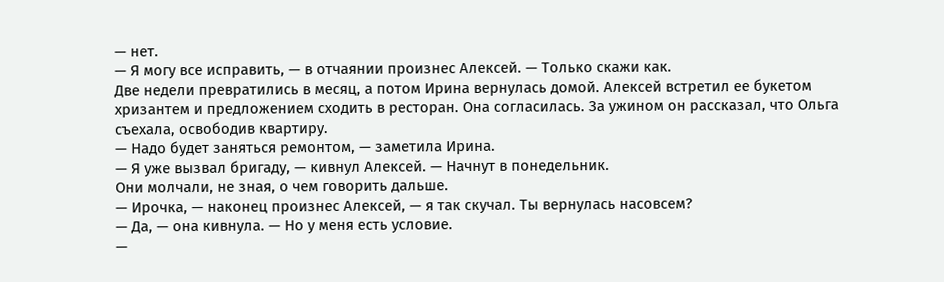— нет.
— Я могу все исправить, — в отчаянии произнес Алексей. — Только скажи как.
Две недели превратились в месяц, а потом Ирина вернулась домой. Алексей встретил ее букетом хризантем и предложением сходить в ресторан. Она согласилась. За ужином он рассказал, что Ольга съехала, освободив квартиру.
— Надо будет заняться ремонтом, — заметила Ирина.
— Я уже вызвал бригаду, — кивнул Алексей. — Начнут в понедельник.
Они молчали, не зная, о чем говорить дальше.
— Ирочка, — наконец произнес Алексей, — я так скучал. Ты вернулась насовсем?
— Да, — она кивнула. — Но у меня есть условие.
—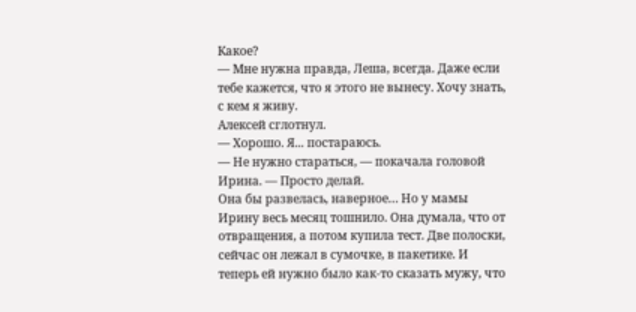Какое?
— Мне нужна правда, Леша, всегда. Даже если тебе кажется, что я этого не вынесу. Хочу знать, с кем я живу.
Алексей сглотнул.
— Хорошо. Я... постараюсь.
— Не нужно стараться, — покачала головой Ирина. — Просто делай.
Она бы развелась, наверное… Но у мамы Ирину весь месяц тошнило. Она думала, что от отвращения, а потом купила тест. Две полоски, сейчас он лежал в сумочке, в пакетике. И теперь ей нужно было как-то сказать мужу, что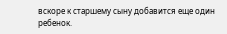вскоре к старшему сыну добавится еще один ребенок.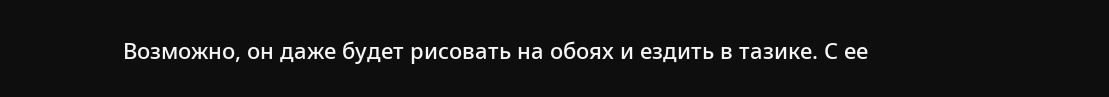Возможно, он даже будет рисовать на обоях и ездить в тазике. С ее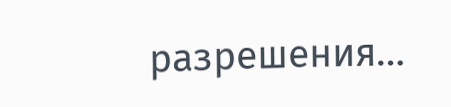разрешения…